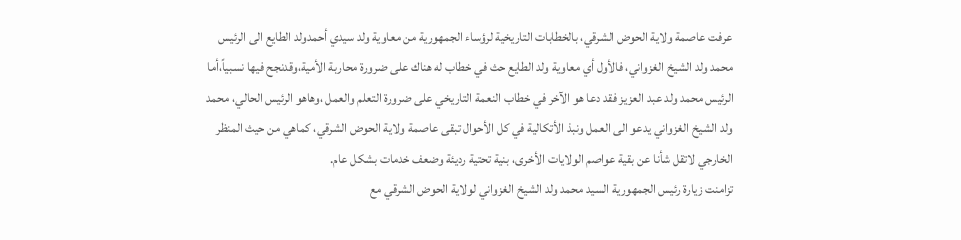عرفت عاصمة ولاية الحوض الشرقي، بالخطابات التاريخية لرؤساء الجمهورية من معاوية ولد سيدي أحمدولد الطايع الى الرئيس محمد ولد الشيخ الغزواني، فالأول أي معاوية ولد الطايع حث في خطاب له هناك على ضرورة محاربة الأمية،وقدنجح فيها نسبياً،أما الرئيس محمد ولد عبد العزيز فقد دعا هو الآخر في خطاب النعمة التاريخي على ضرورة التعلم والعمل ،وهاهو الرئيس الحالي، محمد ولد الشيخ الغزواني يدعو الى العمل ونبذ الأتكالية في كل الأحوال تبقى عاصمة ولاية الحوض الشرقي، كماهي من حيث المنظر الخارجي لاتقل شأنا عن بقية عواصم الولايات الأخرى، بنية تحتية رديئة وضعف خدمات بشكل عام.
تزامنت زيارة رئيس الجمهورية السيد محمد ولد الشيخ الغزواني لولاية الحوض الشرقي مع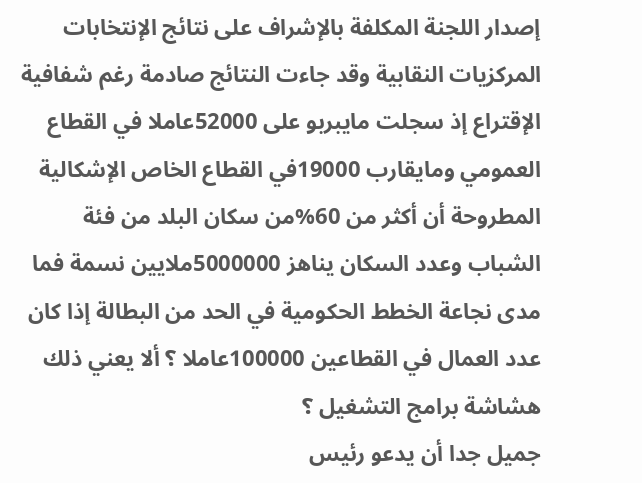إصدار اللجنة المكلفة بالإشراف على نتائج الإنتخابات المركزيات النقابية وقد جاءت النتائج صادمة رغم شفافية الإقتراع إذ سجلت مايبربو على 52000عاملا في القطاع العمومي ومايقارب 19000في القطاع الخاص الإشكالية المطروحة أن أكثر من 60%من سكان البلد من فئة الشباب وعدد السكان يناهز 5000000ملايين نسمة فما مدى نجاعة الخطط الحكومية في الحد من البطالة إذا كان عدد العمال في القطاعين 100000عاملا ؟ ألا يعني ذلك هشاشة برامج التشغيل ؟
جميل جدا أن يدعو رئيس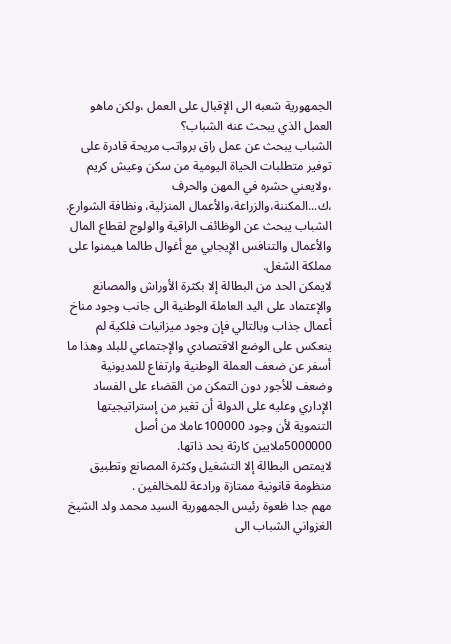الجمهورية شعبه الى الإقبال على العمل ،ولكن ماهو العمل الذي يبحث عنه الشباب؟
الشباب يبحث عن عمل راق برواتب مريحة قادرة على توفير متطلبات الحياة اليومية من سكن وعيش كريم ،ولايعني حشره في المهن والحرف ،ك...المكننة،والزراعة،والأعمال المنزلية، ونظافة الشوارع.
الشباب يبحث عن الوظائف الراقية والولوج لقطاع المال والأعمال والتنافس الإيجابي مع أغوال طالما هيمنوا على مملكة الشغل.
لايمكن الحد من البطالة إلا بكثرة الأوراش والمصانع والإعتماد على اليد العاملة الوطنية الى جانب وجود مناخ أعمال جذاب وبالتالي فإن وجود ميزانيات فلكية لم ينعكس على الوضع الاقتصادي والإجتماعي للبلد وهذا ما أسفر عن ضعف العملة الوطنية وارتفاع للمديونية وضعف للأجور دون التمكن من القضاء على الفساد الإداري وعليه على الدولة أن تغير من إستراتيجيتها التنموية لأن وجود 100000عاملا من أصل 5000000ملايين كارثة بحد ذاتها.
لايمتص البطالة إلا التشغيل وكثرة المصانع وتطبيق منظومة قانونية ممتازة ورادعة للمخالفين .
مهم جدا ظعوة رئيس الجمهورية السيد محمد ولد الشيخ الغزواني الشباب الى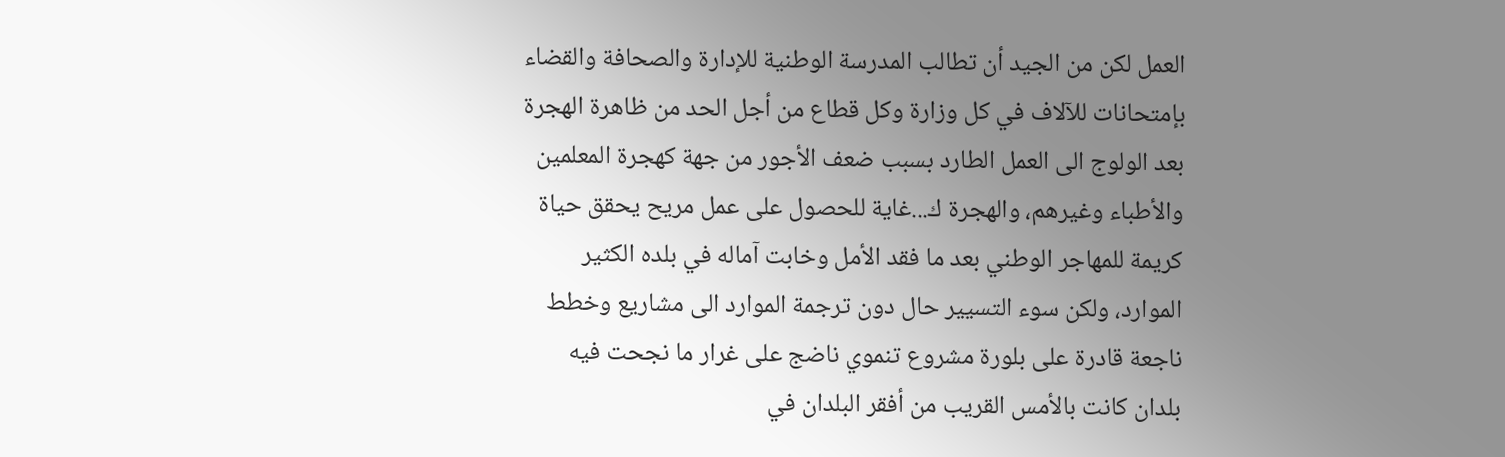العمل لكن من الجيد أن تطالب المدرسة الوطنية للإدارة والصحافة والقضاء بإمتحانات للآلاف في كل وزارة وكل قطاع من أجل الحد من ظاهرة الهجرة بعد الولوج الى العمل الطارد بسبب ضعف الأجور من جهة كهجرة المعلمين والأطباء وغيرهم، والهجرة ك...غاية للحصول على عمل مريح يحقق حياة كريمة للمهاجر الوطني بعد ما فقد الأمل وخابت آماله في بلده الكثير الموارد، ولكن سوء التسيير حال دون ترجمة الموارد الى مشاريع وخطط ناجعة قادرة على بلورة مشروع تنموي ناضج على غرار ما نجحت فيه بلدان كانت بالأمس القريب من أفقر البلدان في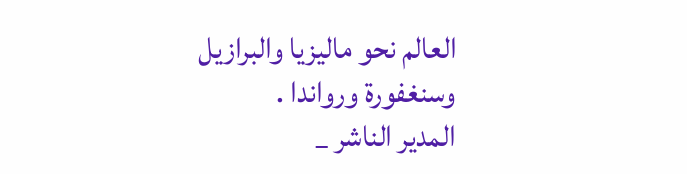العالم نحو ماليزيا والبرازيل وسنغفورة ورواندا .
المدير الناشر _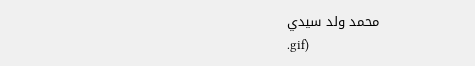محمد ولد سيدي
.gif)